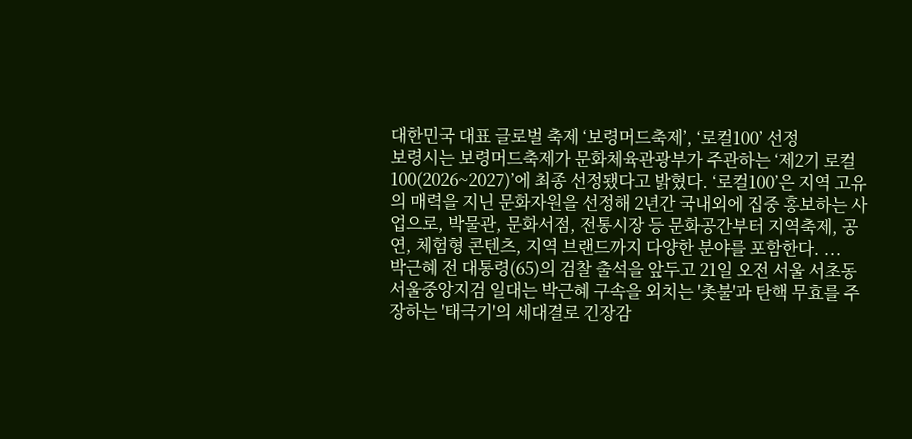대한민국 대표 글로벌 축제 ‘보령머드축제’, ‘로컬100’ 선정
보령시는 보령머드축제가 문화체육관광부가 주관하는 ‘제2기 로컬100(2026~2027)’에 최종 선정됐다고 밝혔다. ‘로컬100’은 지역 고유의 매력을 지닌 문화자원을 선정해 2년간 국내외에 집중 홍보하는 사업으로, 박물관, 문화서점, 전통시장 등 문화공간부터 지역축제, 공연, 체험형 콘텐츠, 지역 브랜드까지 다양한 분야를 포함한다. ...
박근혜 전 대통령(65)의 검찰 출석을 앞두고 21일 오전 서울 서초동 서울중앙지검 일대는 박근혜 구속을 외치는 '촛불'과 탄핵 무효를 주장하는 '태극기'의 세대결로 긴장감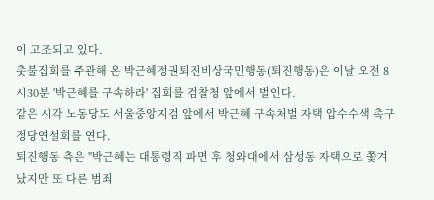이 고조되고 있다.
촛불집회를 주관해 온 박근혜정권퇴진비상국민행동(퇴진행동)은 이날 오전 8시30분 '박근혜를 구속하라' 집회를 검찰청 앞에서 벌인다.
같은 시각 노동당도 서울중앙지검 앞에서 박근혜 구속처벌 자택 압수수색 촉구 정당연설회를 연다.
퇴진행동 측은 "박근혜는 대통령직 파면 후 청와대에서 삼성동 자택으로 쫓겨났지만 또 다른 범죄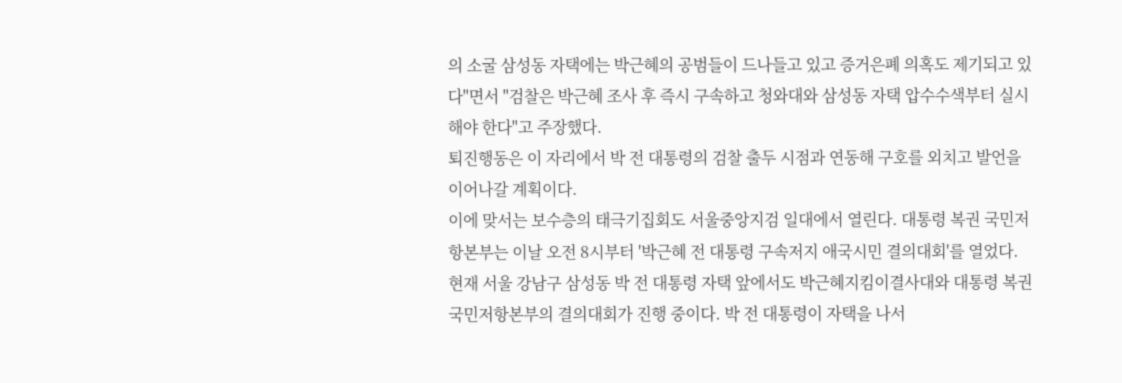의 소굴 삼성동 자택에는 박근혜의 공범들이 드나들고 있고 증거은폐 의혹도 제기되고 있다"면서 "검찰은 박근혜 조사 후 즉시 구속하고 청와대와 삼성동 자택 압수수색부터 실시해야 한다"고 주장했다.
퇴진행동은 이 자리에서 박 전 대통령의 검찰 출두 시점과 연동해 구호를 외치고 발언을 이어나갈 계획이다.
이에 맞서는 보수층의 태극기집회도 서울중앙지검 일대에서 열린다. 대통령 복권 국민저항본부는 이날 오전 8시부터 '박근혜 전 대통령 구속저지 애국시민 결의대회'를 열었다.
현재 서울 강남구 삼성동 박 전 대통령 자택 앞에서도 박근혜지킴이결사대와 대통령 복권 국민저항본부의 결의대회가 진행 중이다. 박 전 대통령이 자택을 나서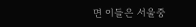면 이들은 서울중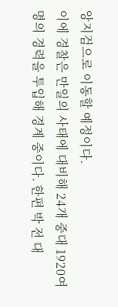앙지검으로 이동할 예정이다.
이에 경찰은 만일의 사태에 대비해 24개 중대 1920여명의 경력을 투입해 경계 중이다. 한편 박 전 대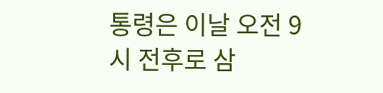통령은 이날 오전 9시 전후로 삼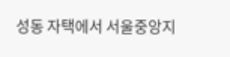성동 자택에서 서울중앙지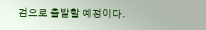검으로 출발할 예정이다.